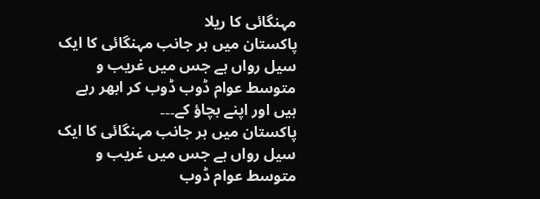مہنگائی کا ریلا
پاکستان میں ہر جانب مہنگائی کا ایک سیل رواں ہے جس میں غریب و متوسط عوام ڈوب ڈوب کر ابھر رہے ہیں اور اپنے بچاؤ کے۔۔۔
پاکستان میں ہر جانب مہنگائی کا ایک سیل رواں ہے جس میں غریب و متوسط عوام ڈوب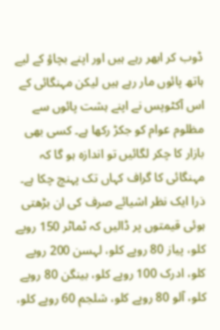ڈوب کر ابھر رہے ہیں اور اپنے بچاؤ کے لیے ہاتھ پائوں مار رہے ہیں لیکن مہنگائی کے اس آکٹوپس نے اپنے ہشت پائوں سے مظلوم عوام کو جکڑ رکھا ہے۔ کسی بھی بازار کا چکر لگائیں تو اندازہ ہو گا کہ مہنگائی کا گراف کہاں تک پہنچ چکا ہے۔ ذرا ایک نظر اشیائے صرف کی ان بڑھتی ہوئی قیمتوں پر ڈالیں کہ ٹماٹر 150 روپے کلو، پیاز 80 روپے کلو، لہسن 200 روپے کلو، ادرک 100 روپے کلو، بینگن 80 روپے کلو، آلو 80 روپے کلو، شلجم 60 روپے کلو،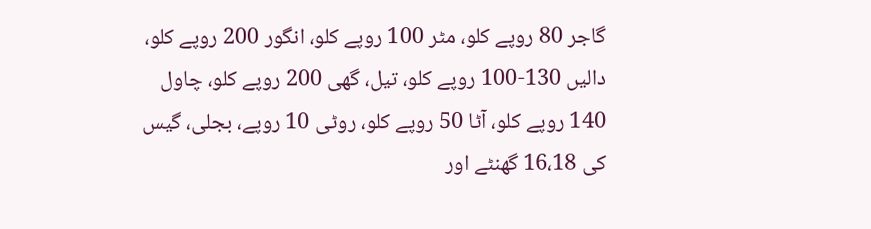گاجر 80 روپے کلو، مٹر 100 روپے کلو، انگور 200 روپے کلو، دالیں 130-100 روپے کلو، تیل، گھی 200 روپے کلو، چاول 140 روپے کلو، آٹا 50 روپے کلو، روٹی 10 روپے، بجلی، گیس کی 16،18 گھنٹے اور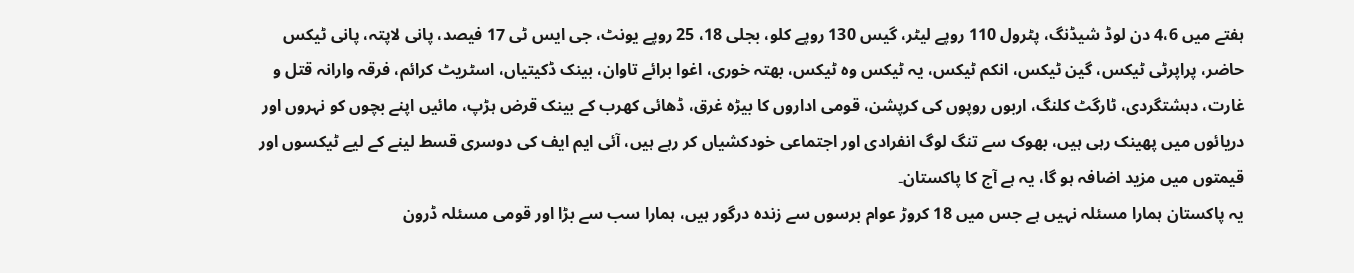ہفتے میں 4،6 دن لوڈ شیڈنگ، پٹرول 110 روپے لیٹر، گیس 130 روپے کلو، بجلی 18، 25 روپے یونٹ، جی ایس ٹی 17 فیصد، پانی لاپتہ، پانی ٹیکس حاضر، پراپرٹی ٹیکس، گین ٹیکس، انکم ٹیکس، یہ ٹیکس وہ ٹیکس، بھتہ خوری، اغوا برائے تاوان، بینک ڈکیتیاں، اسٹریٹ کرائم، فرقہ وارانہ قتل و غارت، دہشتگردی، ٹارگٹ کلنگ، اربوں روپوں کی کرپشن، قومی اداروں کا بیڑہ غرق، ڈھائی کھرب کے بینک قرض ہڑپ، مائیں اپنے بچوں کو نہروں اور دریائوں میں پھینک رہی ہیں، بھوک سے تنگ لوگ انفرادی اور اجتماعی خودکشیاں کر رہے ہیں، آئی ایم ایف کی دوسری قسط لینے کے لیے ٹیکسوں اور قیمتوں میں مزید اضافہ ہو گا، یہ ہے آج کا پاکستان۔
یہ پاکستان ہمارا مسئلہ نہیں ہے جس میں 18 کروڑ عوام برسوں سے زندہ درگور ہیں، ہمارا سب سے بڑا اور قومی مسئلہ ڈرون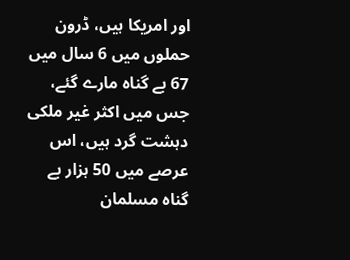اور امریکا ہیں، ڈرون حملوں میں 6 سال میں 67 بے گناہ مارے گئے، جس میں اکثر غیر ملکی دہشت گرد ہیں، اس عرصے میں 50 ہزار بے گناہ مسلمان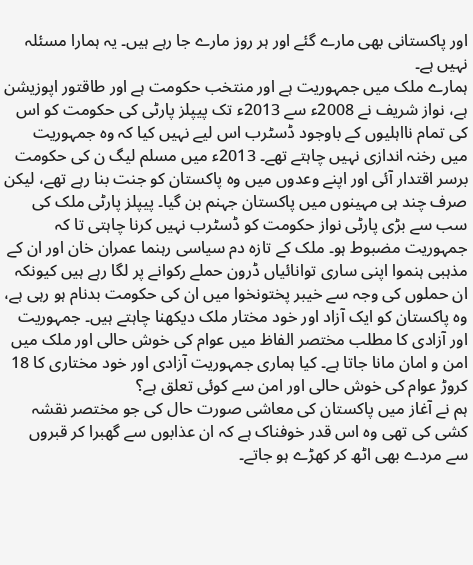اور پاکستانی بھی مارے گئے اور ہر روز مارے جا رہے ہیں۔ یہ ہمارا مسئلہ نہیں ہے۔
ہمارے ملک میں جمہوریت ہے اور منتخب حکومت ہے اور طاقتور اپوزیشن ہے، نواز شریف نے 2008ء سے 2013ء تک پیپلز پارٹی کی حکومت کو اس کی تمام نااہلیوں کے باوجود ڈسٹرب اس لیے نہیں کیا کہ وہ جمہوریت میں رخنہ اندازی نہیں چاہتے تھے۔ 2013ء میں مسلم لیگ ن کی حکومت برسر اقتدار آئی اور اپنے وعدوں میں وہ پاکستان کو جنت بنا رہے تھے، لیکن صرف چند ہی مہینوں میں پاکستان جہنم بن گیا۔ پیپلز پارٹی ملک کی سب سے بڑی پارٹی نواز حکومت کو ڈسٹرب نہیں کرنا چاہتی تا کہ جمہوریت مضبوط ہو۔ ملک کے تازہ دم سیاسی رہنما عمران خان اور ان کے مذہبی ہنموا اپنی ساری توانائیاں ڈرون حملے رکوانے پر لگا رہے ہیں کیونکہ ان حملوں کی وجہ سے خیبر پختونخوا میں ان کی حکومت بدنام ہو رہی ہے، وہ پاکستان کو ایک آزاد اور خود مختار ملک دیکھنا چاہتے ہیں۔ جمہوریت اور آزادی کا مطلب مختصر الفاظ میں عوام کی خوش حالی اور ملک میں امن و امان مانا جاتا ہے۔ کیا ہماری جمہوریت آزادی اور خود مختاری کا 18 کروڑ عوام کی خوش حالی اور امن سے کوئی تعلق ہے؟
ہم نے آغاز میں پاکستان کی معاشی صورت حال کی جو مختصر نقشہ کشی کی تھی وہ اس قدر خوفناک ہے کہ ان عذابوں سے گھبرا کر قبروں سے مردے بھی اٹھ کر کھڑے ہو جاتے۔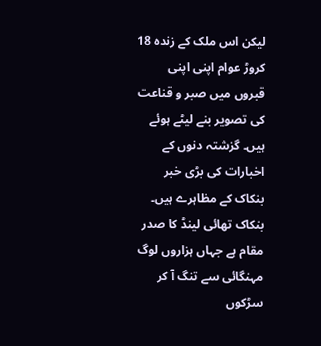لیکن اس ملک کے زندہ 18 کروڑ عوام اپنی اپنی قبروں میں صبر و قناعت کی تصویر بنے لیٹے ہوئے ہیں۔ گزشتہ دنوں کے اخبارات کی بڑی خبر بنکاک کے مظاہرے ہیں۔ بنکاک تھائی لینڈ کا صدر مقام ہے جہاں ہزاروں لوگ مہنگائی سے تنگ آ کر سڑکوں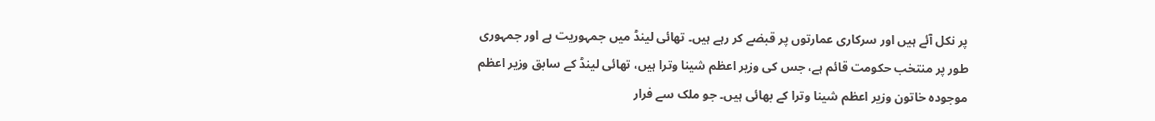پر نکل آئے ہیں اور سرکاری عمارتوں پر قبضے کر رہے ہیں۔ تھائی لینڈ میں جمہوریت ہے اور جمہوری طور پر منتخب حکومت قائم ہے، جس کی وزیر اعظم شینا وترا ہیں، تھائی لینڈ کے سابق وزیر اعظم موجودہ خاتون وزیر اعظم شینا وترا کے بھائی ہیں۔ جو ملک سے فرار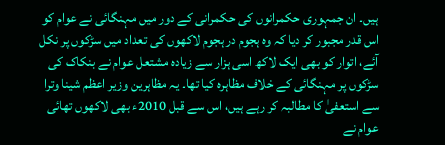ہیں۔ ان جمہوری حکمرانوں کی حکمرانی کے دور میں مہنگائی نے عوام کو اس قدر مجبور کر دیا کہ وہ ہجوم در ہجوم لاکھوں کی تعداد میں سڑکوں پر نکل آئے، اتوار کو بھی ایک لاکھ اسی ہزار سے زیادہ مشتعل عوام نے بنکاک کی سڑکوں پر مہنگائی کے خلاف مظاہرہ کیا تھا۔ یہ مظاہرین وزیر اعظم شینا وترا سے استعفیٰ کا مطالبہ کر رہے ہیں، اس سے قبل 2010ء بھی لاکھوں تھائی عوام نے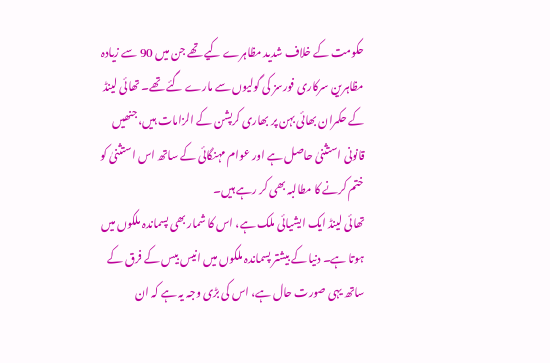حکومت کے خلاف شدید مظاہرے کیے تھے جن میں 90 سے زیادہ مظاہرین سرکاری فورسز کی گولیوں سے مارے گئے تھے۔ تھائی لینڈ کے حکمران بھائی بہن پر بھاری کرپشن کے الزامات ہیں، جنھیں قانونی استثنیٰ حاصل ہے اور عوام مہنگائی کے ساتھ اس استثنیٰ کو ختم کرنے کا مطالبہ بھی کر رہے ہیں۔
تھائی لینڈ ایک ایشیائی ملک ہے، اس کا شمار بھی پسماندہ ملکوں میں ہوتا ہے۔ دنیا کے بیشتر پسماندہ ملکوں میں انیس بیس کے فرق کے ساتھ یہی صورت حال ہے، اس کی بڑی وجہ یہ ہے کہ ان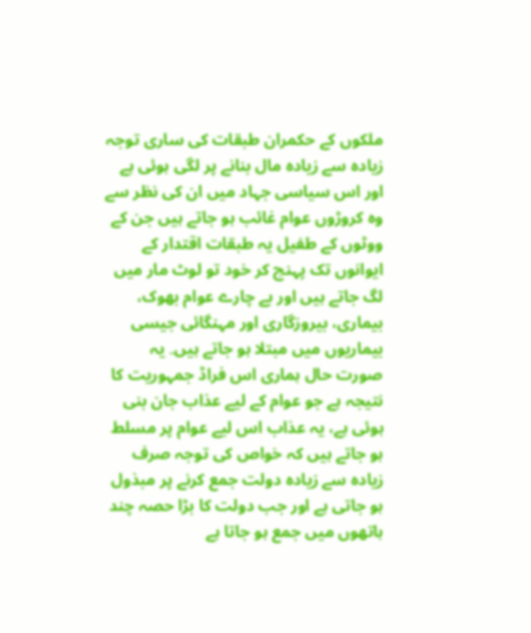ملکوں کے حکمران طبقات کی ساری توجہ زیادہ سے زیادہ مال بنانے پر لگی ہوئی ہے اور اس سیاسی جہاد میں ان کی نظر سے وہ کروڑوں عوام غائب ہو جاتے ہیں جن کے ووٹوں کے طفیل یہ طبقات اقتدار کے ایوانوں تک پہنچ کر خود تو لوٹ مار میں لگ جاتے ہیں اور بے چارے عوام بھوک، بیماری، بیروزگاری اور مہنگائی جیسی بیماریوں میں مبتلا ہو جاتے ہیں۔ یہ صورت حال ہماری اس فراڈ جمہوریت کا نتیجہ ہے جو عوام کے لیے عذاب جان بنی ہوئی ہے، یہ عذاب اس لیے عوام پر مسلط ہو جاتے ہیں کہ خواص کی توجہ صرف زیادہ سے زیادہ دولت جمع کرنے پر مبذول ہو جاتی ہے اور جب دولت کا بڑا حصہ چند ہاتھوں میں جمع ہو جاتا ہے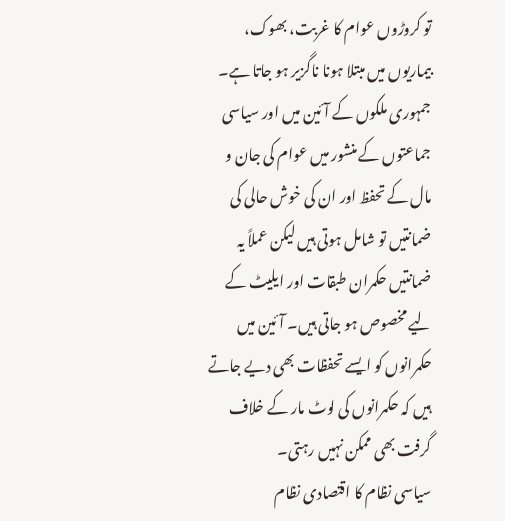تو کروڑوں عوام کا غربت، بھوک، بیماریوں میں مبتلا ہونا ناگزیر ہو جاتا ہے۔ جمہوری ملکوں کے آئین میں اور سیاسی جماعتوں کے منشور میں عوام کی جان و مال کے تحفظ اور ان کی خوش حالی کی ضمانتیں تو شامل ہوتی ہیں لیکن عملاً یہ ضمانتیں حکمران طبقات اور ایلیٹ کے لیے مخصوص ہو جاتی ہیں۔ آئین میں حکمرانوں کو ایسے تحفظات بھی دیے جاتے ہیں کہ حکمرانوں کی لوٹ مار کے خلاف گرفت بھی ممکن نہیں رہتی۔
سیاسی نظام کا اقتصادی نظام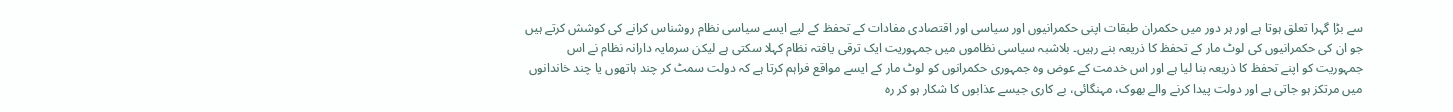سے بڑا گہرا تعلق ہوتا ہے اور ہر دور میں حکمران طبقات اپنی حکمرانیوں اور سیاسی اور اقتصادی مفادات کے تحفظ کے لیے ایسے سیاسی نظام روشناس کرانے کی کوشش کرتے ہیں جو ان کی حکمرانیوں کی لوٹ مار کے تحفظ کا ذریعہ بنے رہیں۔ بلاشبہ سیاسی نظاموں میں جمہوریت ایک ترقی یافتہ نظام کہلا سکتی ہے لیکن سرمایہ دارانہ نظام نے اس جمہوریت کو اپنے تحفظ کا ذریعہ بنا لیا ہے اور اس خدمت کے عوض وہ جمہوری حکمرانوں کو لوٹ مار کے ایسے مواقع فراہم کرتا ہے کہ دولت سمٹ کر چند ہاتھوں یا چند خاندانوں میں مرتکز ہو جاتی ہے اور دولت پیدا کرنے والے بھوک، مہنگائی، بے کاری جیسے عذابوں کا شکار ہو کر رہ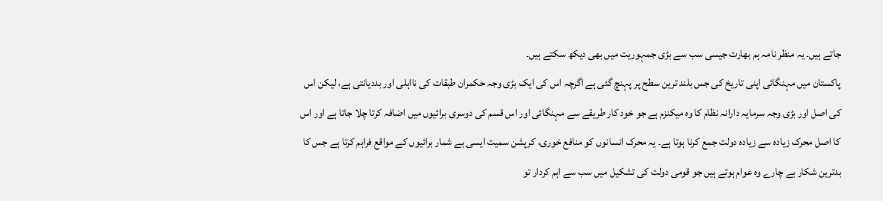جاتے ہیں۔ یہ منظر نامہ ہم بھارت جیسی سب سے بڑی جمہوریت میں بھی دیکھ سکتے ہیں۔
پاکستان میں مہنگائی اپنی تاریخ کی جس بلند ترین سطح پر پہنچ گئی ہے اگرچہ اس کی ایک بڑی وجہ حکمران طبقات کی نااہلی اور بددیانتی ہے، لیکن اس کی اصل اور بڑی وجہ سرمایہ دارانہ نظام کا وہ میکنزم ہے جو خود کار طریقے سے مہنگائی اور اس قسم کی دوسری برائیوں میں اضافہ کرتا چلا جاتا ہے اور اس کا اصل محرک زیادہ سے زیادہ دولت جمع کرنا ہوتا ہے۔ یہ محرک انسانوں کو منافع خوری، کرپشن سمیت ایسی بے شمار برائیوں کے مواقع فراہم کرتا ہے جس کا بدترین شکار بے چارے وہ عوام ہوتے ہیں جو قومی دولت کی تشکیل میں سب سے اہم کردار تو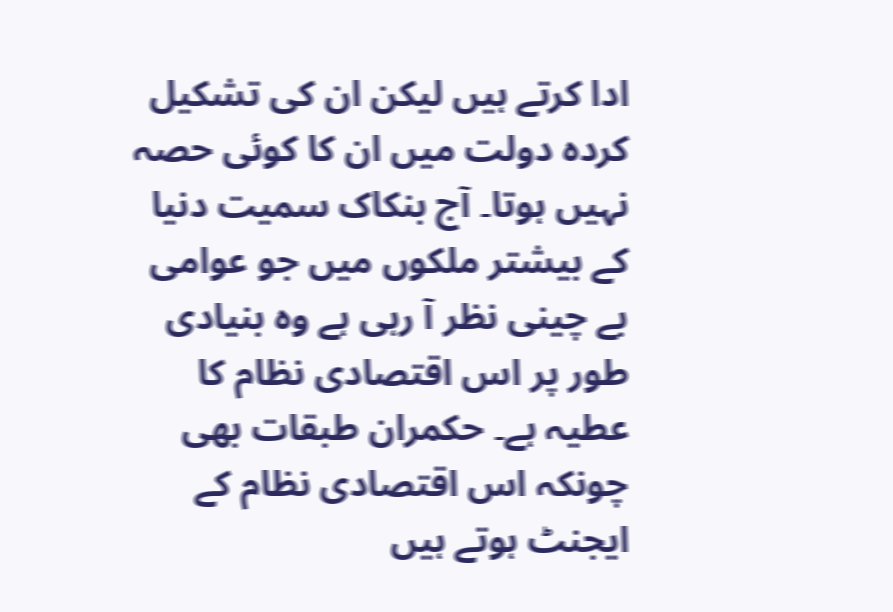ادا کرتے ہیں لیکن ان کی تشکیل کردہ دولت میں ان کا کوئی حصہ نہیں ہوتا۔ آج بنکاک سمیت دنیا کے بیشتر ملکوں میں جو عوامی بے چینی نظر آ رہی ہے وہ بنیادی طور پر اس اقتصادی نظام کا عطیہ ہے۔ حکمران طبقات بھی چونکہ اس اقتصادی نظام کے ایجنٹ ہوتے ہیں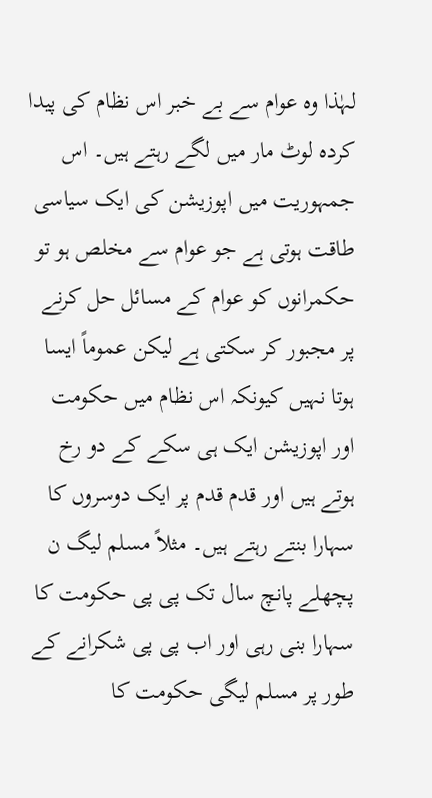لہٰذا وہ عوام سے بے خبر اس نظام کی پیدا کردہ لوٹ مار میں لگے رہتے ہیں۔ اس جمہوریت میں اپوزیشن کی ایک سیاسی طاقت ہوتی ہے جو عوام سے مخلص ہو تو حکمرانوں کو عوام کے مسائل حل کرنے پر مجبور کر سکتی ہے لیکن عموماً ایسا ہوتا نہیں کیونکہ اس نظام میں حکومت اور اپوزیشن ایک ہی سکے کے دو رخ ہوتے ہیں اور قدم قدم پر ایک دوسروں کا سہارا بنتے رہتے ہیں۔ مثلاً مسلم لیگ ن پچھلے پانچ سال تک پی پی حکومت کا سہارا بنی رہی اور اب پی پی شکرانے کے طور پر مسلم لیگی حکومت کا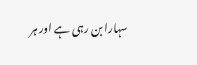سہارا بن رہی ہے اور ہر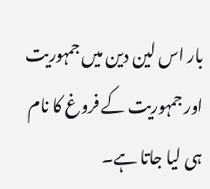بار اس لین دین میں جمہوریت اور جمہوریت کے فروغ کا نام ہی لیا جاتا ہے۔